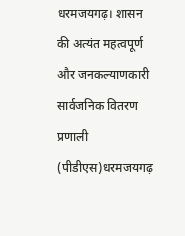धरमजयगढ़। शासन की अत्यंत महत्वपूर्ण और जनकल्याणकारी सार्वजनिक वितरण प्रणाली (पीडीएस)धरमजयगढ़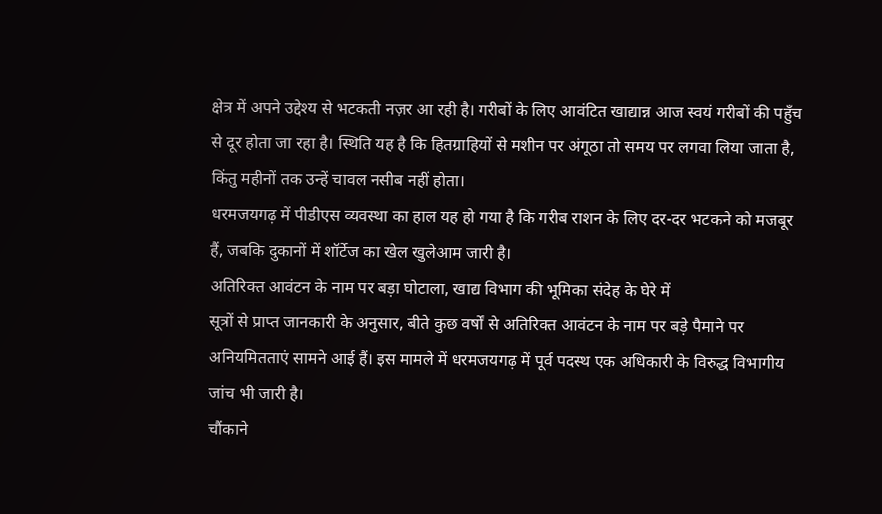क्षेत्र में अपने उद्देश्य से भटकती नज़र आ रही है। गरीबों के लिए आवंटित खाद्यान्न आज स्वयं गरीबों की पहुँच से दूर होता जा रहा है। स्थिति यह है कि हितग्राहियों से मशीन पर अंगूठा तो समय पर लगवा लिया जाता है, किंतु महीनों तक उन्हें चावल नसीब नहीं होता।
धरमजयगढ़ में पीडीएस व्यवस्था का हाल यह हो गया है कि गरीब राशन के लिए दर-दर भटकने को मजबूर हैं, जबकि दुकानों में शॉर्टेज का खेल खुलेआम जारी है।
अतिरिक्त आवंटन के नाम पर बड़ा घोटाला, खाद्य विभाग की भूमिका संदेह के घेरे में
सूत्रों से प्राप्त जानकारी के अनुसार, बीते कुछ वर्षों से अतिरिक्त आवंटन के नाम पर बड़े पैमाने पर अनियमितताएं सामने आई हैं। इस मामले में धरमजयगढ़ में पूर्व पदस्थ एक अधिकारी के विरुद्ध विभागीय जांच भी जारी है।
चौंकाने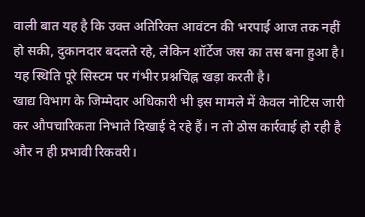वाली बात यह है कि उक्त अतिरिक्त आवंटन की भरपाई आज तक नहीं हो सकी, दुकानदार बदलते रहे, लेकिन शॉर्टेज जस का तस बना हुआ है। यह स्थिति पूरे सिस्टम पर गंभीर प्रश्नचिह्न खड़ा करती है।
खाद्य विभाग के जिम्मेदार अधिकारी भी इस मामले में केवल नोटिस जारी कर औपचारिकता निभाते दिखाई दे रहे हैं। न तो ठोस कार्रवाई हो रही है और न ही प्रभावी रिकवरी।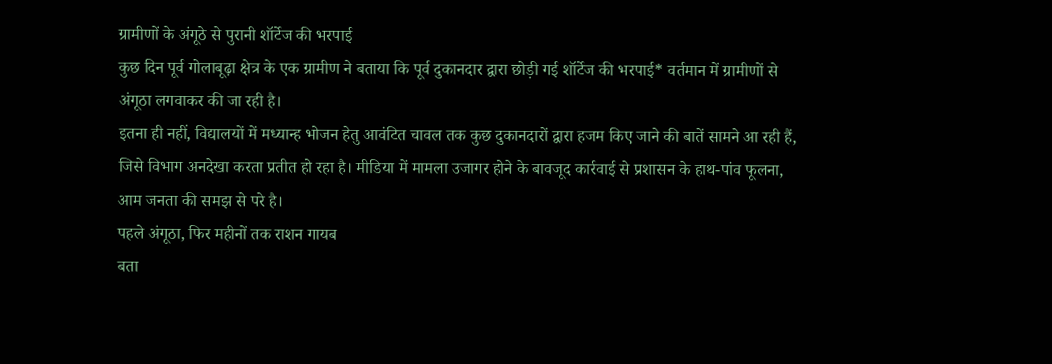ग्रामीणों के अंगूठे से पुरानी शॉर्टेज की भरपाई
कुछ दिन पूर्व गोलाबूढ़ा क्षेत्र के एक ग्रामीण ने बताया कि पूर्व दुकानदार द्वारा छोड़ी गई शॉर्टेज की भरपाई* वर्तमान में ग्रामीणों से अंगूठा लगवाकर की जा रही है।
इतना ही नहीं, विद्यालयों में मध्यान्ह भोजन हेतु आवंटित चावल तक कुछ दुकानदारों द्वारा हजम किए जाने की बातें सामने आ रही हैं, जिसे विभाग अनदेखा करता प्रतीत हो रहा है। मीडिया में मामला उजागर होने के बावजूद कार्रवाई से प्रशासन के हाथ-पांव फूलना, आम जनता की समझ से परे है।
पहले अंगूठा, फिर महीनों तक राशन गायब
बता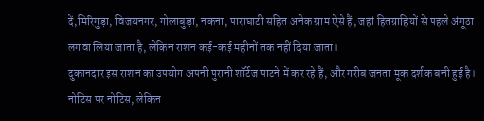दें,मिरिगुड़ा, विजयनगर, गोलाबुड़ा, नकना, पाराघाटी सहित अनेक ग्राम ऐसे हैं, जहां हितग्राहियों से पहले अंगूठा लगवा लिया जाता है, लेकिन राशन कई-कई महीनों तक नहीं दिया जाता।
दुकानदार इस राशन का उपयोग अपनी पुरानी शॉर्टेज पाटने में कर रहे हैं, और गरीब जनता मूक दर्शक बनी हुई है।
नोटिस पर नोटिस, लेकिन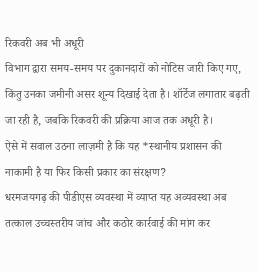रिकवरी अब भी अधूरी
विभाग द्वारा समय-समय पर दुकानदारों को नोटिस जारी किए गए, किंतु उनका जमीनी असर शून्य दिखाई देता है। शॉर्टेज लगातार बढ़ती जा रही है, जबकि रिकवरी की प्रक्रिया आज तक अधूरी है।
ऐसे में सवाल उठना लाज़मी है कि यह *स्थानीय प्रशासन की नाकामी है या फिर किसी प्रकार का संरक्षण?
धरमजयगढ़ की पीडीएस व्यवस्था में व्याप्त यह अव्यवस्था अब तत्काल उच्चस्तरीय जांच और कठोर कार्रवाई की मांग कर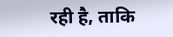रही है, ताकि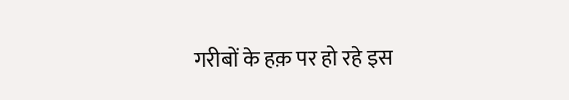गरीबों के हक़ पर हो रहे इस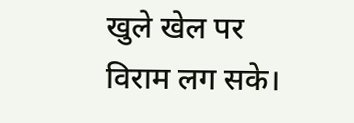खुले खेल पर विराम लग सके।